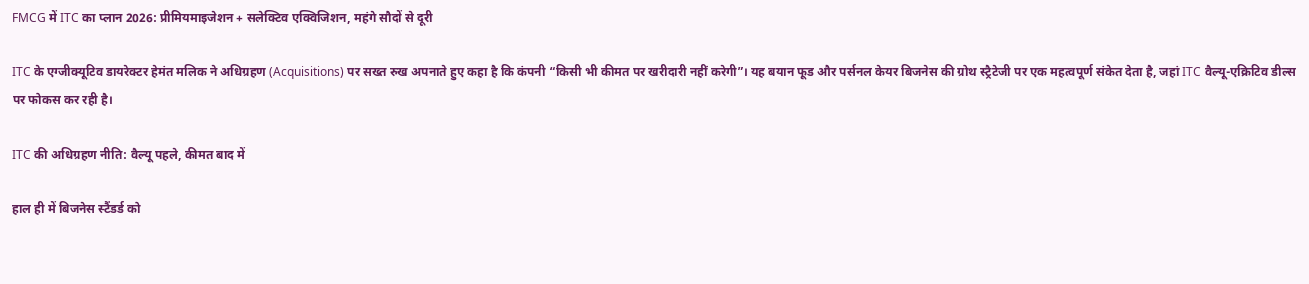FMCG में ITC का प्लान 2026: प्रीमियमाइजेशन + सलेक्टिव एक्विजिशन, महंगे सौदों से दूरी

ITC के एग्जीक्यूटिव डायरेक्टर हेमंत मलिक ने अधिग्रहण (Acquisitions) पर सख्त रुख अपनाते हुए कहा है कि कंपनी “किसी भी कीमत पर खरीदारी नहीं करेगी”। यह बयान फूड और पर्सनल केयर बिजनेस की ग्रोथ स्ट्रैटेजी पर एक महत्वपूर्ण संकेत देता है, जहां ITC वैल्यू-एक्रिटिव डील्स पर फोकस कर रही है।

ITC की अधिग्रहण नीति: वैल्यू पहले, कीमत बाद में

हाल ही में बिजनेस स्टैंडर्ड को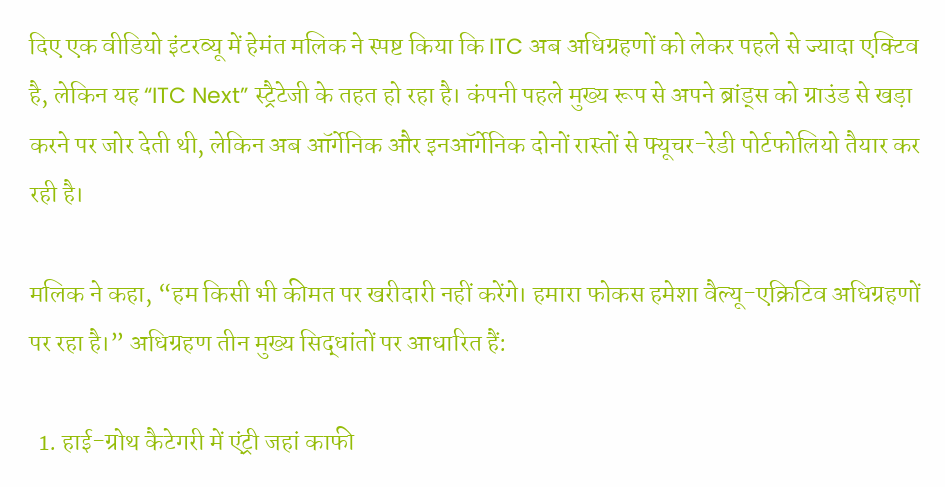दिए एक वीडियो इंटरव्यू में हेमंत मलिक ने स्पष्ट किया कि ITC अब अधिग्रहणों को लेकर पहले से ज्यादा एक्टिव है, लेकिन यह “ITC Next” स्ट्रैटेजी के तहत हो रहा है। कंपनी पहले मुख्य रूप से अपने ब्रांड्स को ग्राउंड से खड़ा करने पर जोर देती थी, लेकिन अब ऑर्गेनिक और इनऑर्गेनिक दोनों रास्तों से फ्यूचर-रेडी पोर्टफोलियो तैयार कर रही है।

मलिक ने कहा, “हम किसी भी कीमत पर खरीदारी नहीं करेंगे। हमारा फोकस हमेशा वैल्यू-एक्रिटिव अधिग्रहणों पर रहा है।” अधिग्रहण तीन मुख्य सिद्धांतों पर आधारित हैं:

  1. हाई-ग्रोथ कैटेगरी में एंट्री जहां काफी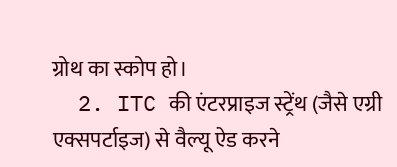ग्रोथ का स्कोप हो।
  2. ITC की एंटरप्राइज स्ट्रेंथ (जैसे एग्री एक्सपर्टाइज) से वैल्यू ऐड करने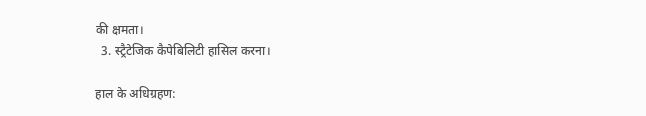की क्षमता।
  3. स्ट्रैटेजिक कैपेबिलिटी हासिल करना।

हाल के अधिग्रहण: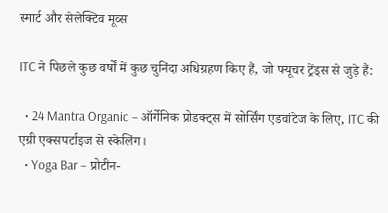स्मार्ट और सेलेक्टिव मूव्स

ITC ने पिछले कुछ वर्षों में कुछ चुनिंदा अधिग्रहण किए हैं, जो फ्यूचर ट्रेंड्स से जुड़े हैं:

  • 24 Mantra Organic – ऑर्गेनिक प्रोडक्ट्स में सोर्सिंग एडवांटेज के लिए, ITC की एग्री एक्सपर्टाइज से स्केलिंग।
  • Yoga Bar – प्रोटीन-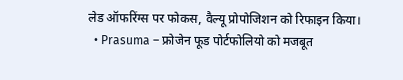लेड ऑफरिंग्स पर फोकस, वैल्यू प्रोपोजिशन को रिफाइन किया।
  • Prasuma – फ्रोजेन फूड पोर्टफोलियो को मजबूत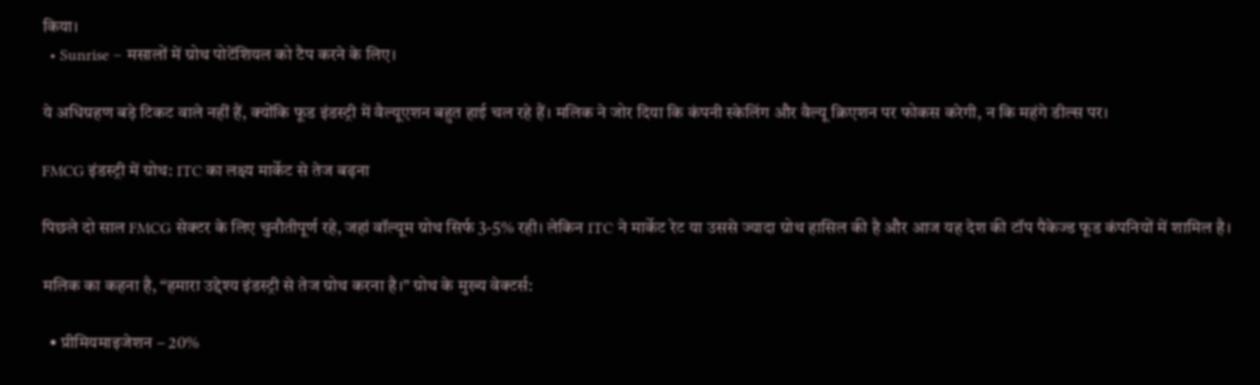किया।
  • Sunrise – मसालों में ग्रोथ पोटेंशियल को टैप करने के लिए।

ये अधिग्रहण बड़े टिकट वाले नहीं हैं, क्योंकि फूड इंडस्ट्री में वैल्यूएशन बहुत हाई चल रहे हैं। मलिक ने जोर दिया कि कंपनी स्केलिंग और वैल्यू क्रिएशन पर फोकस करेगी, न कि महंगे डील्स पर।

FMCG इंडस्ट्री में ग्रोथ: ITC का लक्ष्य मार्केट से तेज बढ़ना

पिछले दो साल FMCG सेक्टर के लिए चुनौतीपूर्ण रहे, जहां वॉल्यूम ग्रोथ सिर्फ 3-5% रही। लेकिन ITC ने मार्केट रेट या उससे ज्यादा ग्रोथ हासिल की है और आज यह देश की टॉप पैकेज्ड फूड कंपनियों में शामिल है।

मलिक का कहना है, “हमारा उद्देश्य इंडस्ट्री से तेज ग्रोथ करना है।” ग्रोथ के मुख्य वेक्टर्स:

  • प्रीमियमाइजेशन – 20%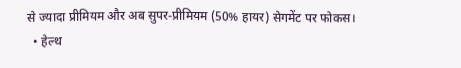से ज्यादा प्रीमियम और अब सुपर-प्रीमियम (50% हायर) सेगमेंट पर फोकस।
  • हेल्थ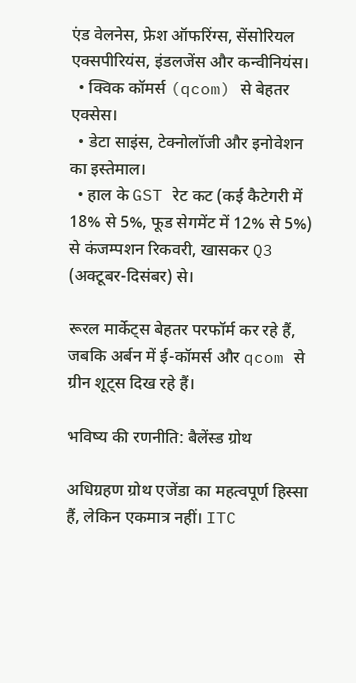एंड वेलनेस, फ्रेश ऑफरिंग्स, सेंसोरियल एक्सपीरियंस, इंडलजेंस और कन्वीनियंस।
  • क्विक कॉमर्स (qcom) से बेहतर एक्सेस।
  • डेटा साइंस, टेक्नोलॉजी और इनोवेशन का इस्तेमाल।
  • हाल के GST रेट कट (कई कैटेगरी में 18% से 5%, फूड सेगमेंट में 12% से 5%) से कंजम्पशन रिकवरी, खासकर Q3 (अक्टूबर-दिसंबर) से।

रूरल मार्केट्स बेहतर परफॉर्म कर रहे हैं, जबकि अर्बन में ई-कॉमर्स और qcom से ग्रीन शूट्स दिख रहे हैं।

भविष्य की रणनीति: बैलेंस्ड ग्रोथ

अधिग्रहण ग्रोथ एजेंडा का महत्वपूर्ण हिस्सा हैं, लेकिन एकमात्र नहीं। ITC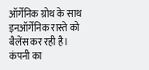ऑर्गेनिक ग्रोथ के साथ इनऑर्गेनिक रास्ते को बैलेंस कर रही है। कंपनी का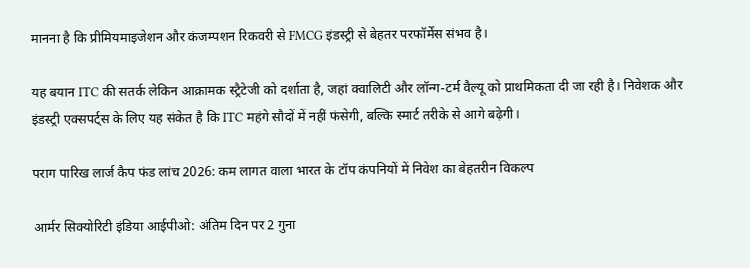मानना है कि प्रीमियमाइजेशन और कंजम्पशन रिकवरी से FMCG इंडस्ट्री से बेहतर परफॉर्मेंस संभव है।

यह बयान ITC की सतर्क लेकिन आक्रामक स्ट्रैटेजी को दर्शाता है, जहां क्वालिटी और लॉन्ग-टर्म वैल्यू को प्राथमिकता दी जा रही है। निवेशक और इंडस्ट्री एक्सपर्ट्स के लिए यह संकेत है कि ITC महंगे सौदों में नहीं फंसेगी, बल्कि स्मार्ट तरीके से आगे बढ़ेगी।

पराग पारिख लार्ज कैप फंड लांच 2026: कम लागत वाला भारत के टॉप कंपनियों में निवेश का बेहतरीन विकल्प

आर्मर सिक्योरिटी इंडिया आईपीओ: अंतिम दिन पर 2 गुना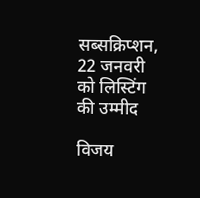सब्सक्रिप्शन, 22 जनवरी को लिस्टिंग की उम्मीद

विजय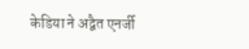केडिया ने अद्वैत एनर्जी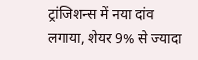ट्रांजिशन्स में नया दांव लगाया, शेयर 9% से ज्यादा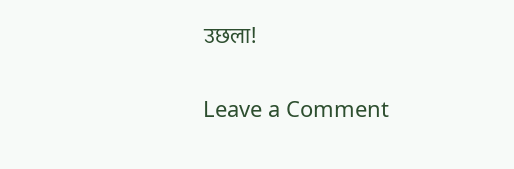उछला!

Leave a Comment